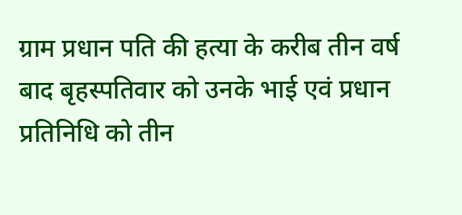ग्राम प्रधान पति की हत्या के करीब तीन वर्ष बाद बृहस्पतिवार को उनके भाई एवं प्रधान प्रतिनिधि को तीन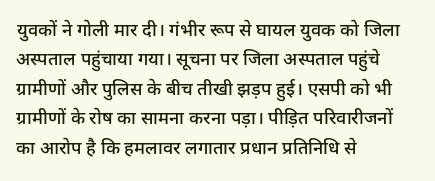युवकों ने गोली मार दी। गंभीर रूप से घायल युवक को जिला अस्पताल पहुंचाया गया। सूचना पर जिला अस्पताल पहुंचे ग्रामीणों और पुलिस के बीच तीखी झड़प हुई। एसपी को भी ग्रामीणों के रोष का सामना करना पड़ा। पीड़ित परिवारीजनों का आरोप है कि हमलावर लगातार प्रधान प्रतिनिधि से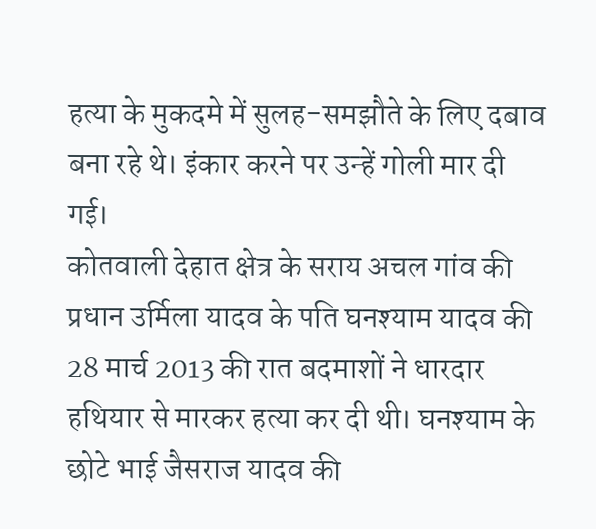हत्या के मुकदमे में सुलह-समझौते के लिए दबाव बना रहे थे। इंकार करने पर उन्हें गोली मार दी गई।
कोतवाली देहात क्षेत्र के सराय अचल गांव की प्रधान उर्मिला यादव के पति घनश्याम यादव की 28 मार्च 2013 की रात बदमाशों ने धारदार हथियार से मारकर हत्या कर दी थी। घनश्याम के छोटे भाई जैसराज यादव की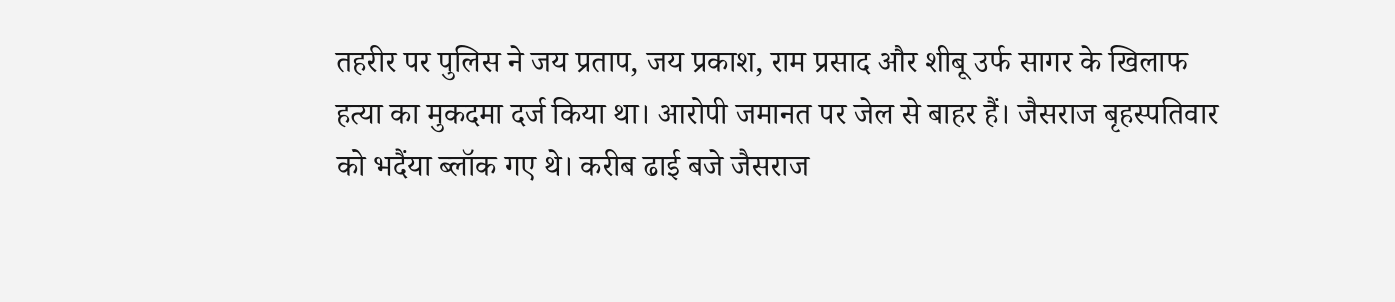तहरीर पर पुलिस ने जय प्रताप, जय प्रकाश, राम प्रसाद और शीबू उर्फ सागर के खिलाफ हत्या का मुकदमा दर्ज किया था। आरोपी जमानत पर जेल से बाहर हैं। जैसराज बृहस्पतिवार को भदैंया ब्लॉक गए थे। करीब ढाई बजे जैसराज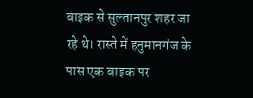बाइक से सुल्तानपुर शहर जा रहे थे। रास्ते में हनुमानगंज के पास एक बाइक पर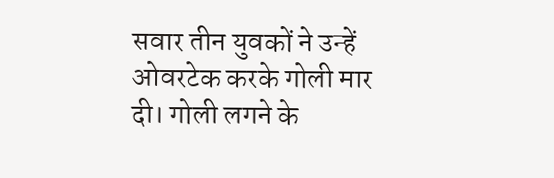सवार तीन युवकों ने उन्हें ओवरटेक करके गोली मार दी। गोली लगने के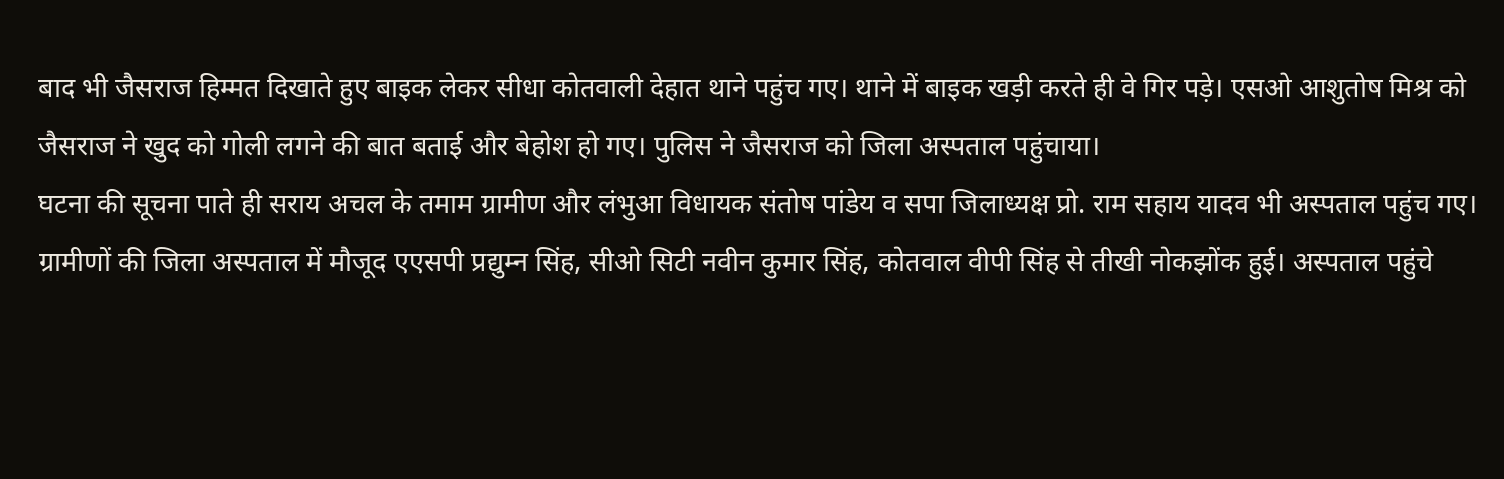बाद भी जैसराज हिम्मत दिखाते हुए बाइक लेकर सीधा कोतवाली देहात थाने पहुंच गए। थाने में बाइक खड़ी करते ही वे गिर पड़े। एसओ आशुतोष मिश्र को जैसराज ने खुद को गोली लगने की बात बताई और बेहोश हो गए। पुलिस ने जैसराज को जिला अस्पताल पहुंचाया।
घटना की सूचना पाते ही सराय अचल के तमाम ग्रामीण और लंभुआ विधायक संतोष पांडेय व सपा जिलाध्यक्ष प्रो. राम सहाय यादव भी अस्पताल पहुंच गए। ग्रामीणों की जिला अस्पताल में मौजूद एएसपी प्रद्युम्न सिंह, सीओ सिटी नवीन कुमार सिंह, कोतवाल वीपी सिंह से तीखी नोकझोंक हुई। अस्पताल पहुंचे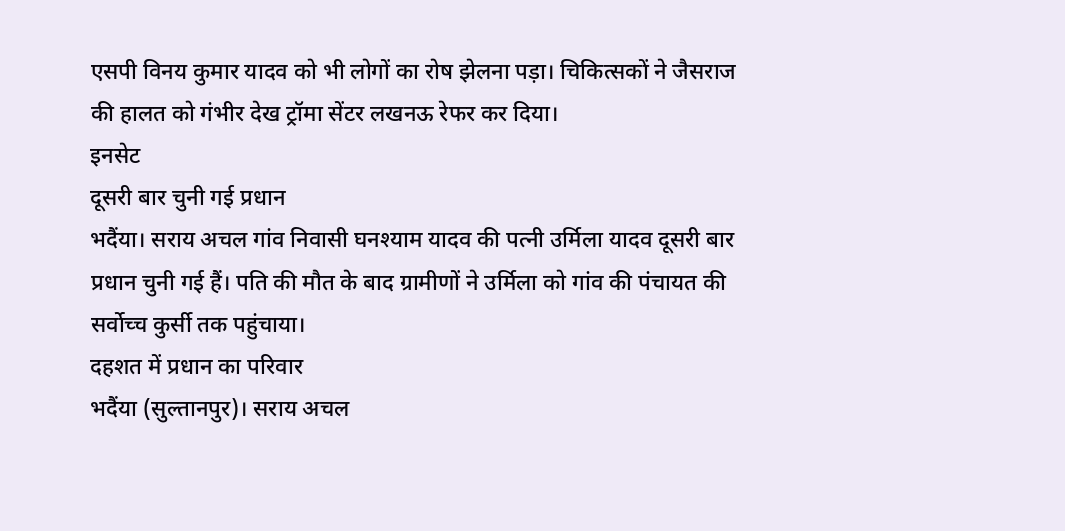एसपी विनय कुमार यादव को भी लोगों का रोष झेलना पड़ा। चिकित्सकों ने जैसराज की हालत को गंभीर देख ट्रॉमा सेंटर लखनऊ रेफर कर दिया।
इनसेट
दूसरी बार चुनी गई प्रधान
भदैंया। सराय अचल गांव निवासी घनश्याम यादव की पत्नी उर्मिला यादव दूसरी बार प्रधान चुनी गई हैं। पति की मौत के बाद ग्रामीणों ने उर्मिला को गांव की पंचायत की सर्वोच्च कुर्सी तक पहुंचाया।
दहशत में प्रधान का परिवार
भदैंया (सुल्तानपुर)। सराय अचल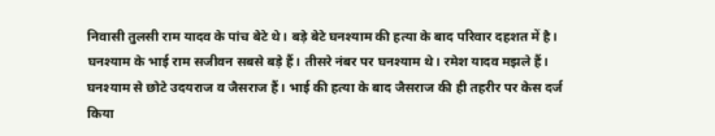निवासी तुलसी राम यादव के पांच बेटे थे। बड़े बेटे घनश्याम की हत्या के बाद परिवार दहशत में है। घनश्याम के भाई राम सजीवन सबसे बड़े हैं। तीसरे नंबर पर घनश्याम थे। रमेश यादव मझले हैं। घनश्याम से छोटे उदयराज व जैसराज हैं। भाई की हत्या के बाद जैसराज की ही तहरीर पर केस दर्ज किया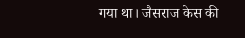गया था। जैसराज केस की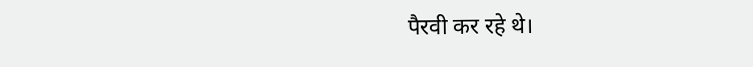पैरवी कर रहे थे।